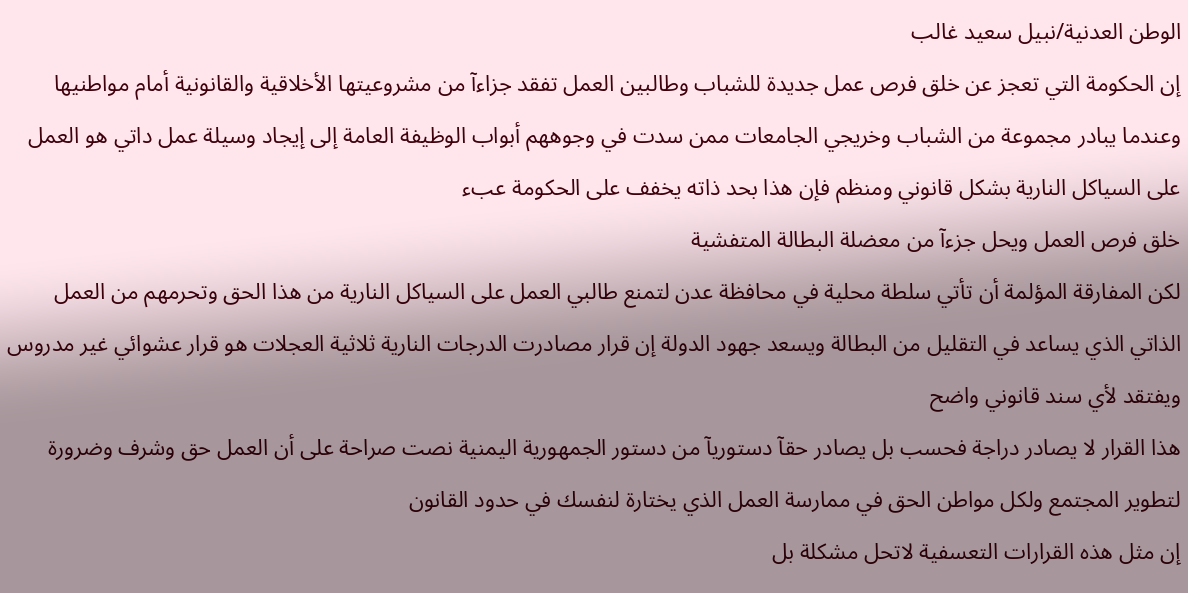الوطن العدنية/نبيل سعيد غالب
إن الحكومة التي تعجز عن خلق فرص عمل جديدة للشباب وطالبين العمل تفقد جزاءآ من مشروعيتها الأخلاقية والقانونية أمام مواطنيها
وعندما يبادر مجموعة من الشباب وخريجي الجامعات ممن سدت في وجوههم أبواب الوظيفة العامة إلى إيجاد وسيلة عمل داتي هو العمل على السياكل النارية بشكل قانوني ومنظم فإن هذا بحد ذاته يخفف على الحكومة عبء
خلق فرص العمل ويحل جزءآ من معضلة البطالة المتفشية
لكن المفارقة المؤلمة أن تأتي سلطة محلية في محافظة عدن لتمنع طالبي العمل على السياكل النارية من هذا الحق وتحرمهم من العمل الذاتي الذي يساعد في التقليل من البطالة ويسعد جهود الدولة إن قرار مصادرت الدرجات النارية ثلاثية العجلات هو قرار عشوائي غير مدروس ويفتقد لأي سند قانوني واضح
هذا القرار لا يصادر دراجة فحسب بل يصادر حقآ دستوريآ من دستور الجمهورية اليمنية نصت صراحة على أن العمل حق وشرف وضرورة لتطوير المجتمع ولكل مواطن الحق في ممارسة العمل الذي يختارة لنفسك في حدود القانون
إن مثل هذه القرارات التعسفية لاتحل مشكلة بل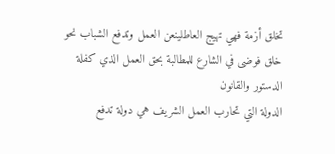تخلق أزمة فهي تهيج العاطلينعن العمل وتدفع الشباب نحو خلق فوضى في الشارع للمطالبة بحق العمل الذي كفلة الدستور والقانون
الدولة التي تحارب العمل الشريف هي دولة تدفع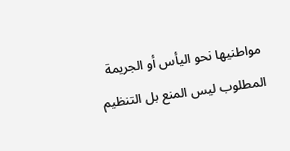مواطنيها نحو اليأس أو الجريمة
المطلوب ليس المنع بل التنظيم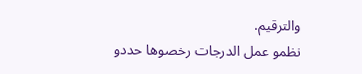والترقيم.
نظمو عمل الدرجات رخصوها حددو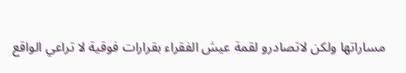مساراتها ولكن لاتصادرو لقمة عيش الفقراء بقرارات فوقية لا تراعي الواقع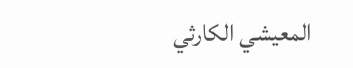المعيشي الكارثي